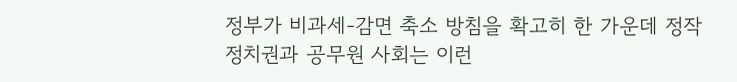정부가 비과세-감면 축소 방침을 확고히 한 가운데 정작 정치권과 공무원 사회는 이런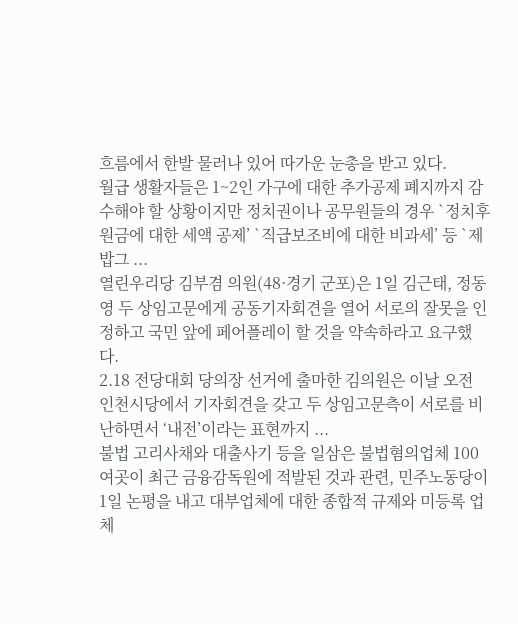흐름에서 한발 물러나 있어 따가운 눈총을 받고 있다.
월급 생활자들은 1~2인 가구에 대한 추가공제 폐지까지 감수해야 할 상황이지만 정치권이나 공무원들의 경우 `정치후원금에 대한 세액 공제’ `직급보조비에 대한 비과세’ 등 `제 밥그 ...
열린우리당 김부겸 의원(48·경기 군포)은 1일 김근태, 정동영 두 상임고문에게 공동기자회견을 열어 서로의 잘못을 인정하고 국민 앞에 페어플레이 할 것을 약속하라고 요구했다.
2.18 전당대회 당의장 선거에 출마한 김의원은 이날 오전 인천시당에서 기자회견을 갖고 두 상임고문측이 서로를 비난하면서 ‘내전’이라는 표현까지 ...
불법 고리사채와 대출사기 등을 일삼은 불법혐의업체 100여곳이 최근 금융감독원에 적발된 것과 관련, 민주노동당이 1일 논평을 내고 대부업체에 대한 종합적 규제와 미등록 업체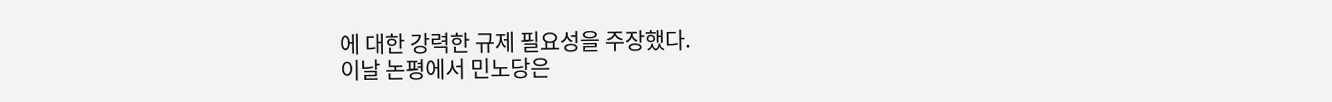에 대한 강력한 규제 필요성을 주장했다.
이날 논평에서 민노당은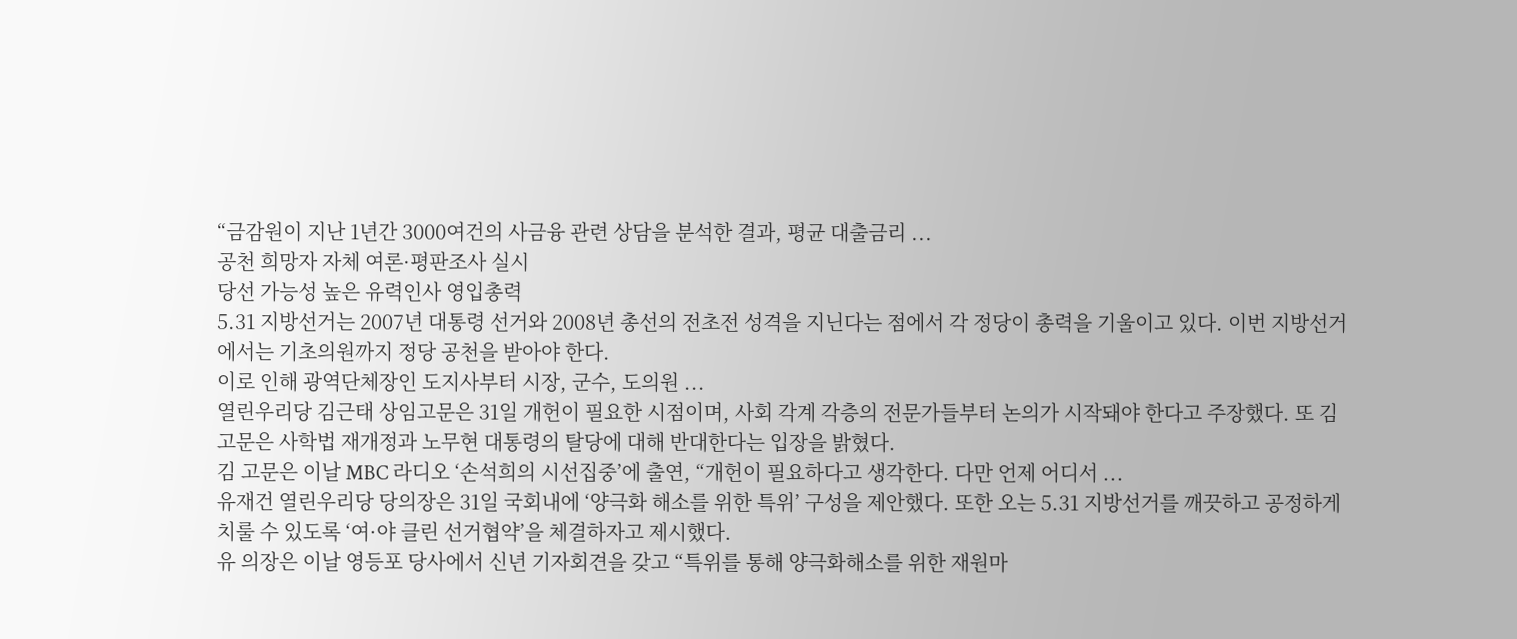“금감원이 지난 1년간 3000여건의 사금융 관련 상담을 분석한 결과, 평균 대출금리 ...
공천 희망자 자체 여론·평판조사 실시
당선 가능성 높은 유력인사 영입총력
5.31 지방선거는 2007년 대통령 선거와 2008년 총선의 전초전 성격을 지닌다는 점에서 각 정당이 총력을 기울이고 있다. 이번 지방선거에서는 기초의원까지 정당 공천을 받아야 한다.
이로 인해 광역단체장인 도지사부터 시장, 군수, 도의원 ...
열린우리당 김근태 상임고문은 31일 개헌이 필요한 시점이며, 사회 각계 각층의 전문가들부터 논의가 시작돼야 한다고 주장했다. 또 김 고문은 사학법 재개정과 노무현 대통령의 탈당에 대해 반대한다는 입장을 밝혔다.
김 고문은 이날 MBC 라디오 ‘손석희의 시선집중’에 출연, “개헌이 필요하다고 생각한다. 다만 언제 어디서 ...
유재건 열린우리당 당의장은 31일 국회내에 ‘양극화 해소를 위한 특위’ 구성을 제안했다. 또한 오는 5.31 지방선거를 깨끗하고 공정하게 치룰 수 있도록 ‘여·야 클린 선거협약’을 체결하자고 제시했다.
유 의장은 이날 영등포 당사에서 신년 기자회견을 갖고 “특위를 통해 양극화해소를 위한 재원마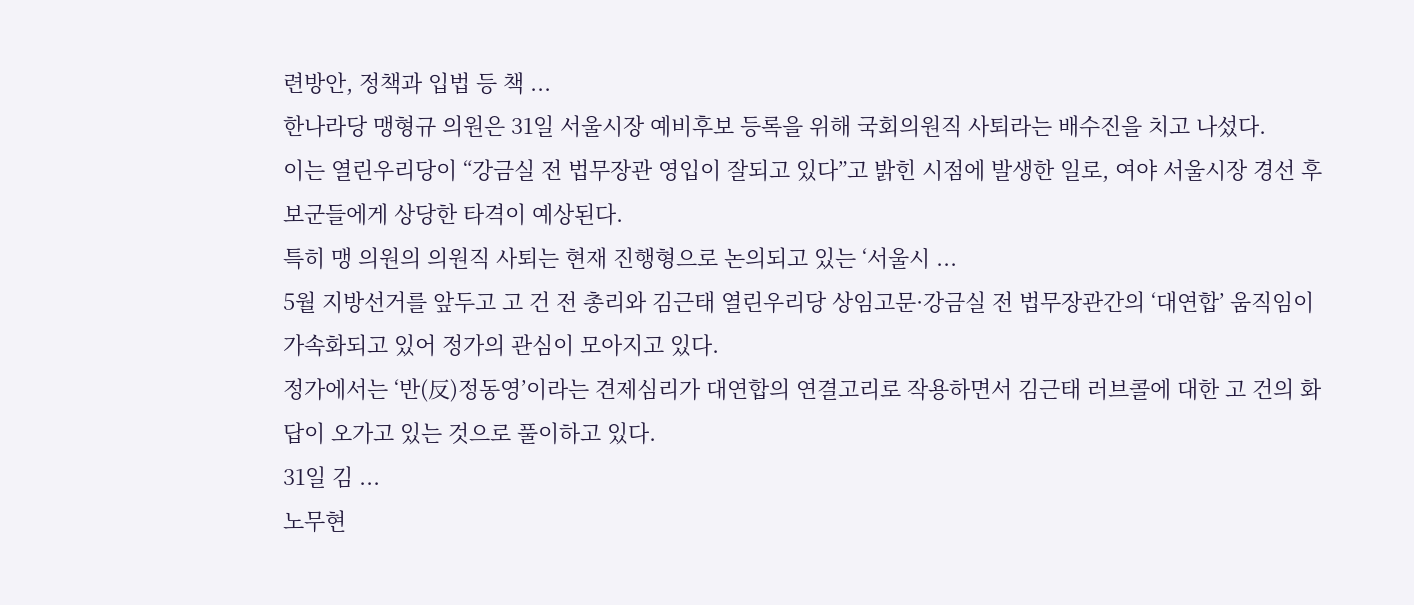련방안, 정책과 입법 등 책 ...
한나라당 맹형규 의원은 31일 서울시장 예비후보 등록을 위해 국회의원직 사퇴라는 배수진을 치고 나섰다.
이는 열린우리당이 “강금실 전 법무장관 영입이 잘되고 있다”고 밝힌 시점에 발생한 일로, 여야 서울시장 경선 후보군들에게 상당한 타격이 예상된다.
특히 맹 의원의 의원직 사퇴는 현재 진행형으로 논의되고 있는 ‘서울시 ...
5월 지방선거를 앞두고 고 건 전 총리와 김근태 열린우리당 상임고문·강금실 전 법무장관간의 ‘대연합’ 움직임이 가속화되고 있어 정가의 관심이 모아지고 있다.
정가에서는 ‘반(反)정동영’이라는 견제심리가 대연합의 연결고리로 작용하면서 김근태 러브콜에 대한 고 건의 화답이 오가고 있는 것으로 풀이하고 있다.
31일 김 ...
노무현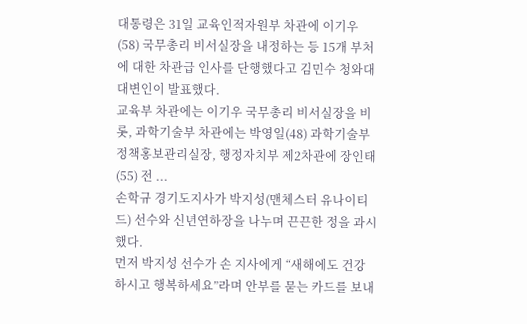대통령은 31일 교육인적자원부 차관에 이기우(58) 국무총리 비서실장을 내정하는 등 15개 부처에 대한 차관급 인사를 단행했다고 김민수 청와대 대변인이 발표했다.
교육부 차관에는 이기우 국무총리 비서실장을 비롯, 과학기술부 차관에는 박영일(48) 과학기술부 정책홍보관리실장, 행정자치부 제2차관에 장인태(55) 전 ...
손학규 경기도지사가 박지성(맨체스터 유나이티드) 선수와 신년연하장을 나누며 끈끈한 정을 과시했다.
먼저 박지성 선수가 손 지사에게 “새해에도 건강하시고 행복하세요”라며 안부를 묻는 카드를 보내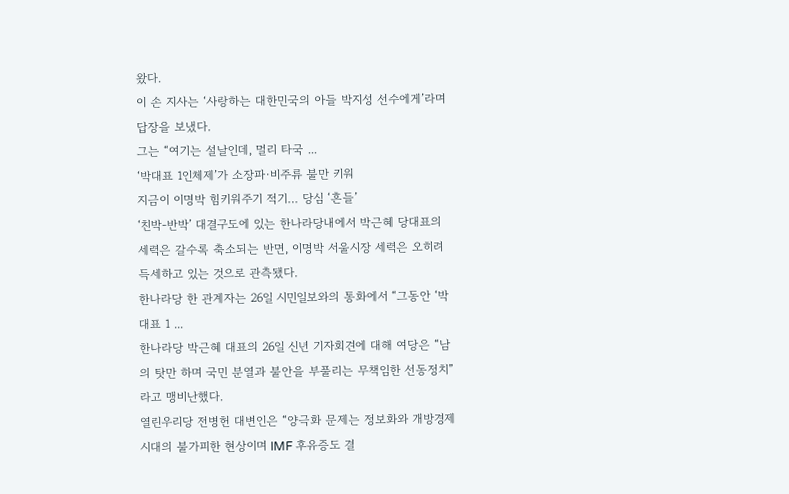왔다.
이 손 지사는 ‘사랑하는 대한민국의 아들 박지성 선수에게’라며 답장을 보냈다.
그는 “여기는 설날인데, 멀리 타국 ...
‘박대표 1인체제’가 소장파·비주류 불만 키워
지금이 이명박 힘키워주기 적기… 당심 ‘흔들’
‘친박-반박’ 대결구도에 있는 한나라당내에서 박근혜 당대표의 세력은 갈수록 축소되는 반면, 이명박 서울시장 세력은 오히려 득세하고 있는 것으로 관측됐다.
한나라당 한 관계자는 26일 시민일보와의 통화에서 “그동안 ‘박대표 1 ...
한나라당 박근혜 대표의 26일 신년 기자회견에 대해 여당은 “남의 탓만 하며 국민 분열과 불안을 부풀리는 무책임한 선동정치”라고 맹비난했다.
열린우리당 전병헌 대변인은 “양극화 문제는 정보화와 개방경제 시대의 불가피한 현상이며 IMF 후유증도 결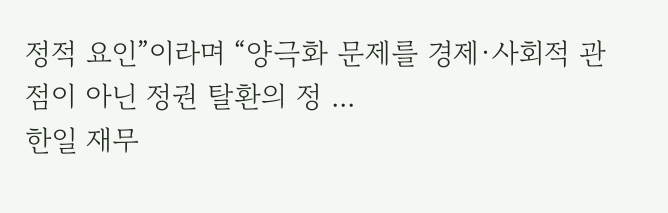정적 요인”이라며 “양극화 문제를 경제·사회적 관점이 아닌 정권 탈환의 정 ...
한일 재무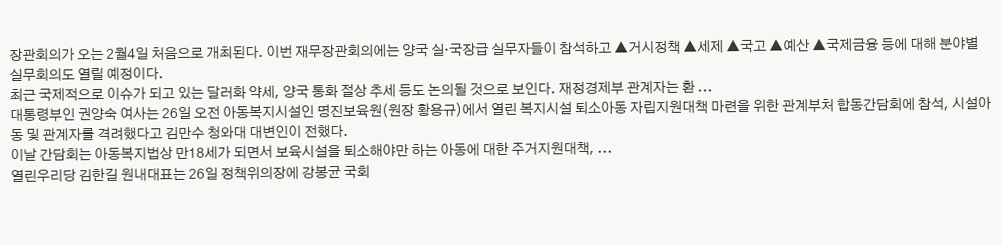장관회의가 오는 2월4일 처음으로 개최된다. 이번 재무장관회의에는 양국 실·국장급 실무자들이 참석하고 ▲거시정책 ▲세제 ▲국고 ▲예산 ▲국제금융 등에 대해 분야별 실무회의도 열릴 예정이다.
최근 국제적으로 이슈가 되고 있는 달러화 약세, 양국 통화 절상 추세 등도 논의될 것으로 보인다. 재정경제부 관계자는 환 ...
대통령부인 권양숙 여사는 26일 오전 아동복지시설인 명진보육원(원장 황용규)에서 열린 복지시설 퇴소아동 자립지원대책 마련을 위한 관계부처 합동간담회에 참석, 시설아동 및 관계자를 격려했다고 김만수 청와대 대변인이 전했다.
이날 간담회는 아동복지법상 만18세가 되면서 보육시설을 퇴소해야만 하는 아동에 대한 주거지원대책, ...
열린우리당 김한길 원내대표는 26일 정책위의장에 강봉균 국회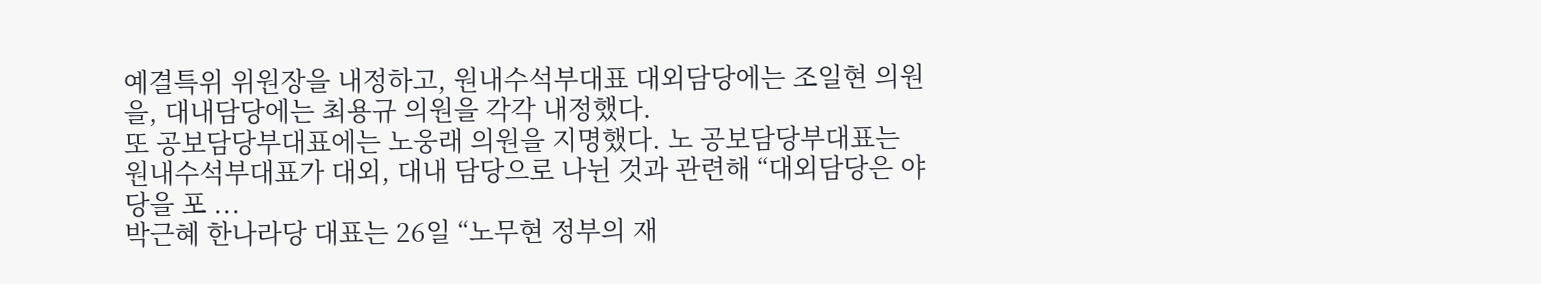예결특위 위원장을 내정하고, 원내수석부대표 대외담당에는 조일현 의원을, 대내담당에는 최용규 의원을 각각 내정했다.
또 공보담당부대표에는 노웅래 의원을 지명했다. 노 공보담당부대표는 원내수석부대표가 대외, 대내 담당으로 나뉜 것과 관련해 “대외담당은 야당을 포 ...
박근혜 한나라당 대표는 26일 “노무현 정부의 재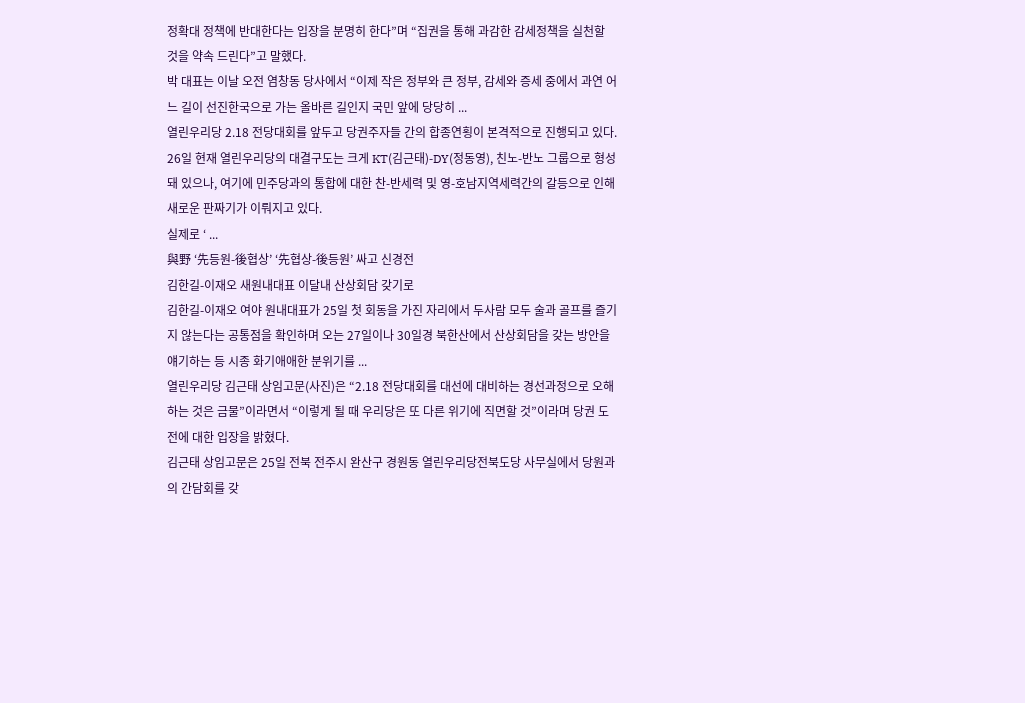정확대 정책에 반대한다는 입장을 분명히 한다”며 “집권을 통해 과감한 감세정책을 실천할 것을 약속 드린다”고 말했다.
박 대표는 이날 오전 염창동 당사에서 “이제 작은 정부와 큰 정부, 감세와 증세 중에서 과연 어느 길이 선진한국으로 가는 올바른 길인지 국민 앞에 당당히 ...
열린우리당 2.18 전당대회를 앞두고 당권주자들 간의 합종연횡이 본격적으로 진행되고 있다.
26일 현재 열린우리당의 대결구도는 크게 KT(김근태)-DY(정동영), 친노-반노 그룹으로 형성돼 있으나, 여기에 민주당과의 통합에 대한 찬-반세력 및 영-호남지역세력간의 갈등으로 인해 새로운 판짜기가 이뤄지고 있다.
실제로 ‘ ...
與野 ‘先등원-後협상’ ‘先협상-後등원’ 싸고 신경전
김한길-이재오 새원내대표 이달내 산상회담 갖기로
김한길-이재오 여야 원내대표가 25일 첫 회동을 가진 자리에서 두사람 모두 술과 골프를 즐기지 않는다는 공통점을 확인하며 오는 27일이나 30일경 북한산에서 산상회담을 갖는 방안을 얘기하는 등 시종 화기애애한 분위기를 ...
열린우리당 김근태 상임고문(사진)은 “2.18 전당대회를 대선에 대비하는 경선과정으로 오해하는 것은 금물”이라면서 “이렇게 될 때 우리당은 또 다른 위기에 직면할 것”이라며 당권 도전에 대한 입장을 밝혔다.
김근태 상임고문은 25일 전북 전주시 완산구 경원동 열린우리당전북도당 사무실에서 당원과의 간담회를 갖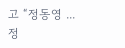고 “정동영 ...
정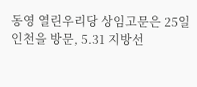동영 열린우리당 상임고문은 25일 인천을 방문, 5.31 지방선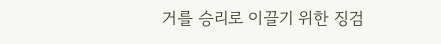거를 승리로 이끌기 위한 징검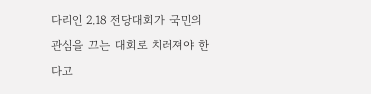다리인 2.18 전당대회가 국민의 관심을 끄는 대회로 치러져야 한다고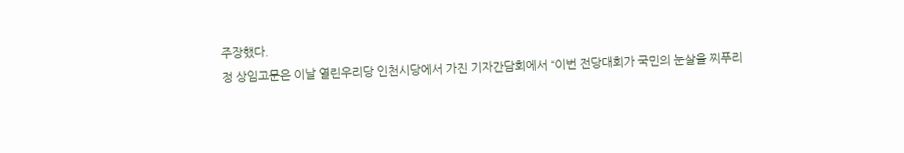주장했다.
정 상임고문은 이날 열린우리당 인천시당에서 가진 기자간담회에서 “이번 전당대회가 국민의 눈살을 찌푸리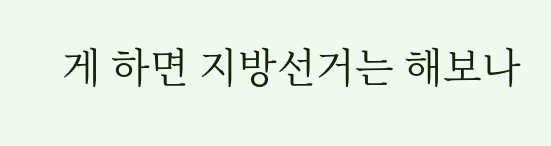게 하면 지방선거는 해보나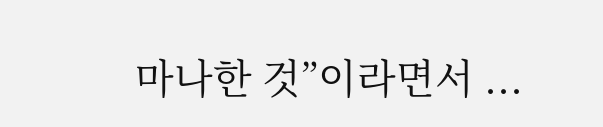마나한 것”이라면서 ...